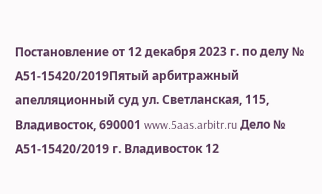Постановление от 12 декабря 2023 г. по делу № А51-15420/2019Пятый арбитражный апелляционный суд ул. Светланская, 115, Владивосток, 690001 www.5aas.arbitr.ru Дело № А51-15420/2019 г. Владивосток 12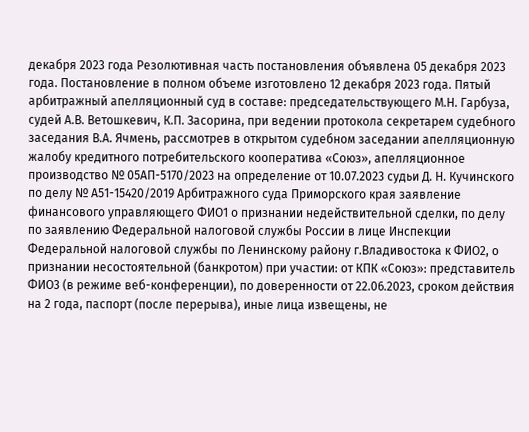декабря 2023 года Резолютивная часть постановления объявлена 05 декабря 2023 года. Постановление в полном объеме изготовлено 12 декабря 2023 года. Пятый арбитражный апелляционный суд в составе: председательствующего М.Н. Гарбуза, судей А.В. Ветошкевич, К.П. Засорина, при ведении протокола секретарем судебного заседания В.А. Ячмень, рассмотрев в открытом судебном заседании апелляционную жалобу кредитного потребительского кооператива «Союз», апелляционное производство № 05АП-5170/2023 на определение от 10.07.2023 судьи Д. Н. Кучинского по делу № А51-15420/2019 Арбитражного суда Приморского края заявление финансового управляющего ФИО1 о признании недействительной сделки, по делу по заявлению Федеральной налоговой службы России в лице Инспекции Федеральной налоговой службы по Ленинскому району г.Владивостока к ФИО2, о признании несостоятельной (банкротом) при участии: от КПК «Союз»: представитель ФИО3 (в режиме веб-конференции), по доверенности от 22.06.2023, сроком действия на 2 года, паспорт (после перерыва), иные лица извещены, не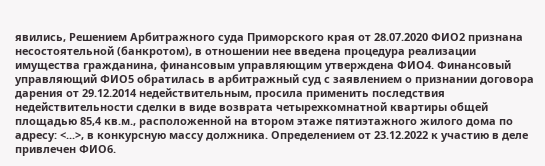явились, Решением Арбитражного суда Приморского края от 28.07.2020 ФИО2 признана несостоятельной (банкротом), в отношении нее введена процедура реализации имущества гражданина, финансовым управляющим утверждена ФИО4. Финансовый управляющий ФИО5 обратилась в арбитражный суд с заявлением о признании договора дарения от 29.12.2014 недействительным, просила применить последствия недействительности сделки в виде возврата четырехкомнатной квартиры общей площадью 85,4 кв.м., расположенной на втором этаже пятиэтажного жилого дома по адресу: <...>, в конкурсную массу должника. Определением от 23.12.2022 к участию в деле привлечен ФИО6.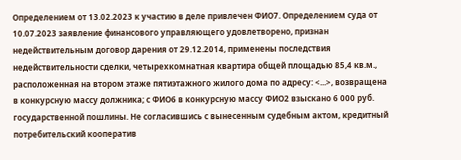Определением от 13.02.2023 к участию в деле привлечен ФИО7. Определением суда от 10.07.2023 заявление финансового управляющего удовлетворено, признан недействительным договор дарения от 29.12.2014, применены последствия недействительности сделки, четырехкомнатная квартира общей площадью 85,4 кв.м., расположенная на втором этаже пятиэтажного жилого дома по адресу: <...>, возвращена в конкурсную массу должника; с ФИО6 в конкурсную массу ФИО2 взыскано 6 000 руб. государственной пошлины. Не согласившись с вынесенным судебным актом, кредитный потребительский кооператив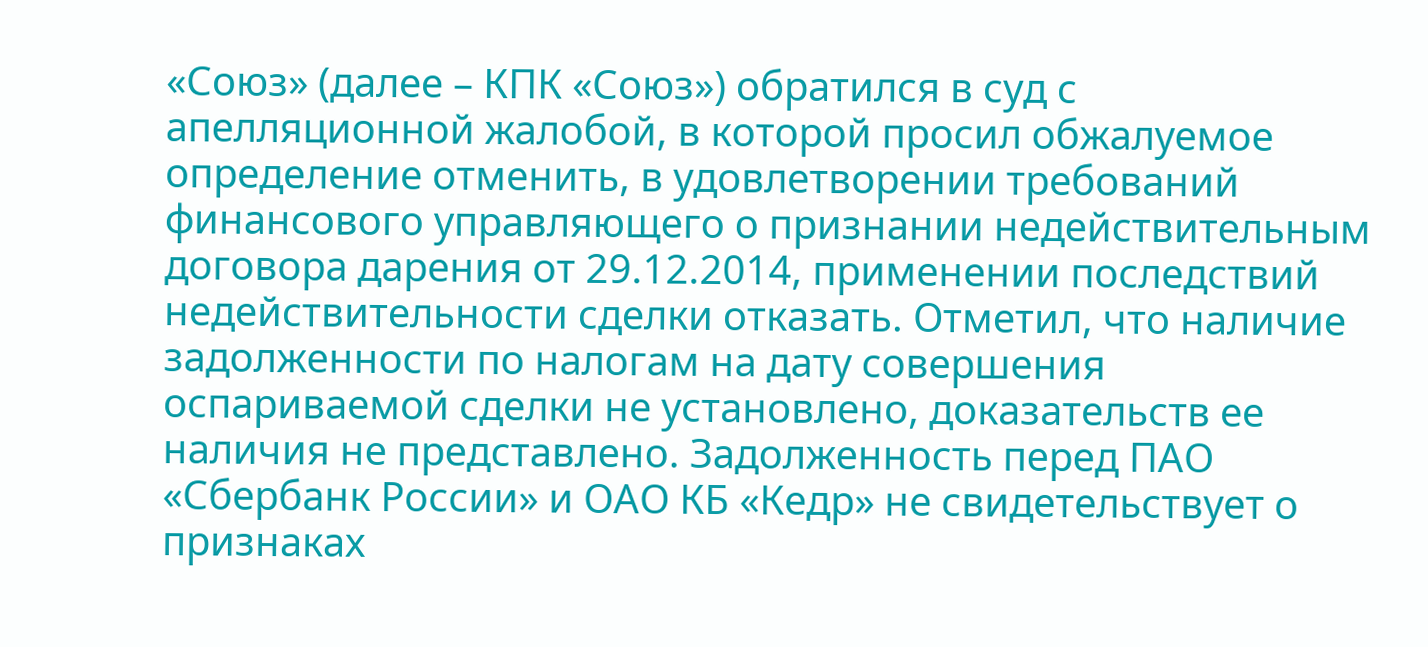«Союз» (далее – КПК «Союз») обратился в суд с апелляционной жалобой, в которой просил обжалуемое определение отменить, в удовлетворении требований финансового управляющего о признании недействительным договора дарения от 29.12.2014, применении последствий недействительности сделки отказать. Отметил, что наличие задолженности по налогам на дату совершения оспариваемой сделки не установлено, доказательств ее наличия не представлено. Задолженность перед ПАО «Сбербанк России» и ОАО КБ «Кедр» не свидетельствует о признаках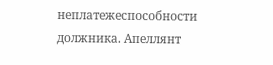неплатежеспособности должника. Апеллянт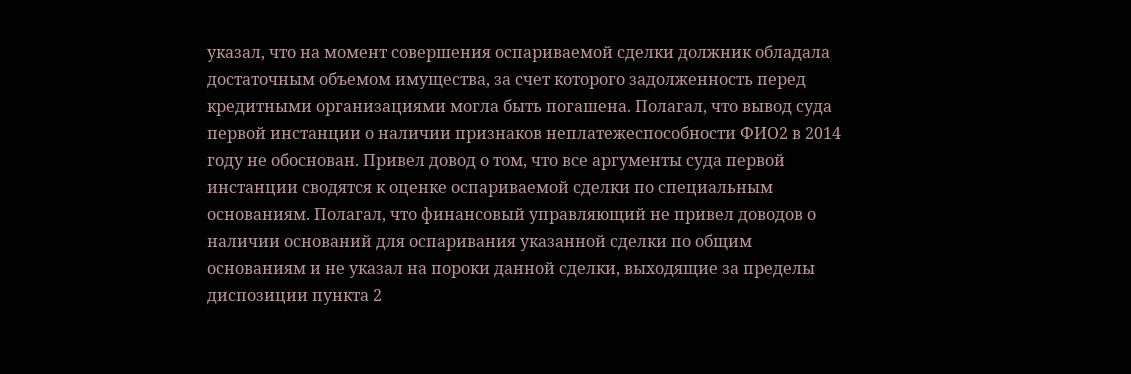указал, что на момент совершения оспариваемой сделки должник обладала достаточным объемом имущества, за счет которого задолженность перед кредитными организациями могла быть погашена. Полагал, что вывод суда первой инстанции о наличии признаков неплатежеспособности ФИО2 в 2014 году не обоснован. Привел довод о том, что все аргументы суда первой инстанции сводятся к оценке оспариваемой сделки по специальным основаниям. Полагал, что финансовый управляющий не привел доводов о наличии оснований для оспаривания указанной сделки по общим основаниям и не указал на пороки данной сделки, выходящие за пределы диспозиции пункта 2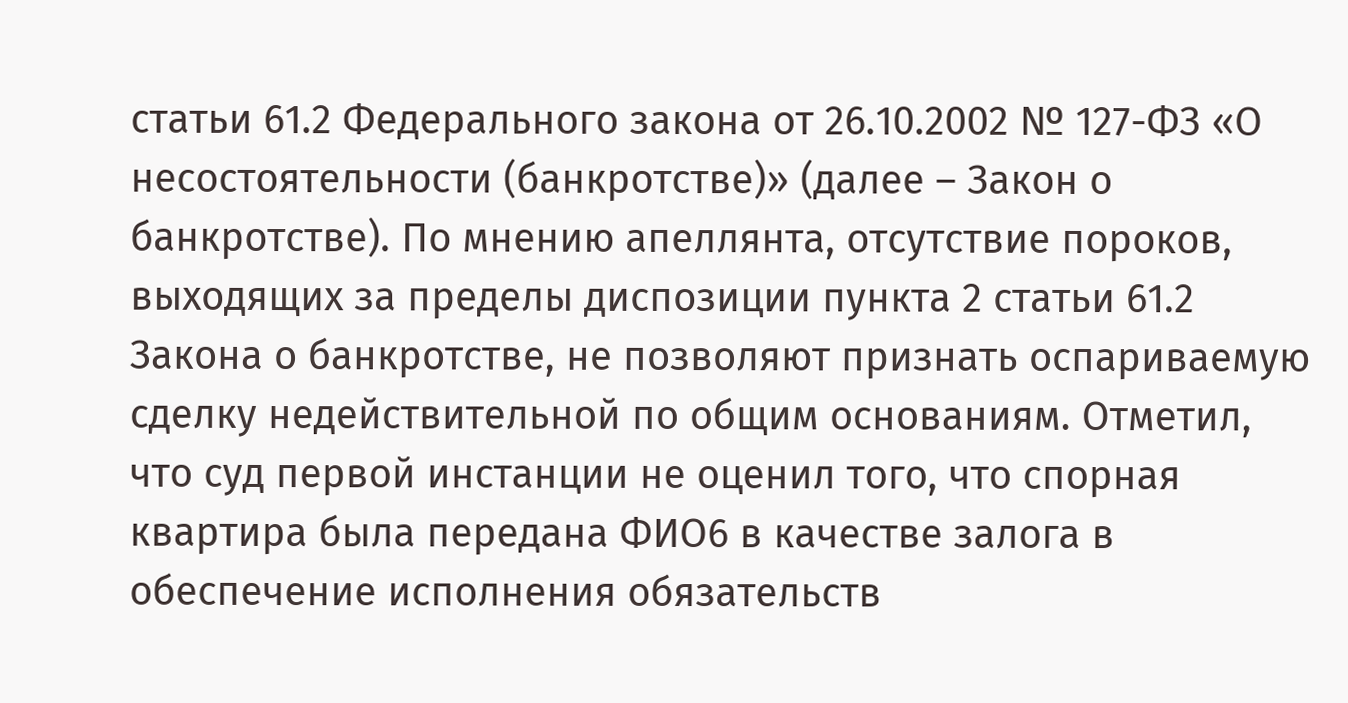статьи 61.2 Федерального закона от 26.10.2002 № 127-ФЗ «О несостоятельности (банкротстве)» (далее – Закон о банкротстве). По мнению апеллянта, отсутствие пороков, выходящих за пределы диспозиции пункта 2 статьи 61.2 Закона о банкротстве, не позволяют признать оспариваемую сделку недействительной по общим основаниям. Отметил, что суд первой инстанции не оценил того, что спорная квартира была передана ФИО6 в качестве залога в обеспечение исполнения обязательств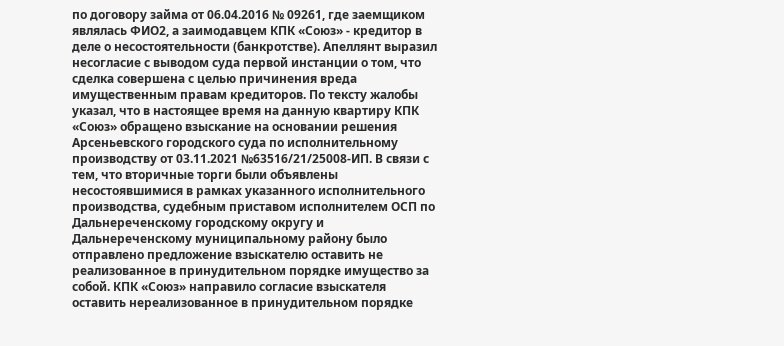по договору займа от 06.04.2016 № 09261, где заемщиком являлась ФИО2, а заимодавцем КПК «Союз» - кредитор в деле о несостоятельности (банкротстве). Апеллянт выразил несогласие с выводом суда первой инстанции о том, что сделка совершена с целью причинения вреда имущественным правам кредиторов. По тексту жалобы указал, что в настоящее время на данную квартиру КПК «Союз» обращено взыскание на основании решения Арсеньевского городского суда по исполнительному производству от 03.11.2021 №63516/21/25008-ИП. В связи с тем, что вторичные торги были объявлены несостоявшимися в рамках указанного исполнительного производства, судебным приставом исполнителем ОСП по Дальнереченскому городскому округу и Дальнереченскому муниципальному району было отправлено предложение взыскателю оставить не реализованное в принудительном порядке имущество за собой. КПК «Союз» направило согласие взыскателя оставить нереализованное в принудительном порядке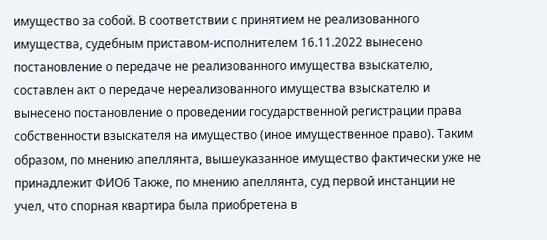имущество за собой. В соответствии с принятием не реализованного имущества, судебным приставом-исполнителем 16.11.2022 вынесено постановление о передаче не реализованного имущества взыскателю, составлен акт о передаче нереализованного имущества взыскателю и вынесено постановление о проведении государственной регистрации права собственности взыскателя на имущество (иное имущественное право). Таким образом, по мнению апеллянта, вышеуказанное имущество фактически уже не принадлежит ФИО6 Также, по мнению апеллянта, суд первой инстанции не учел, что спорная квартира была приобретена в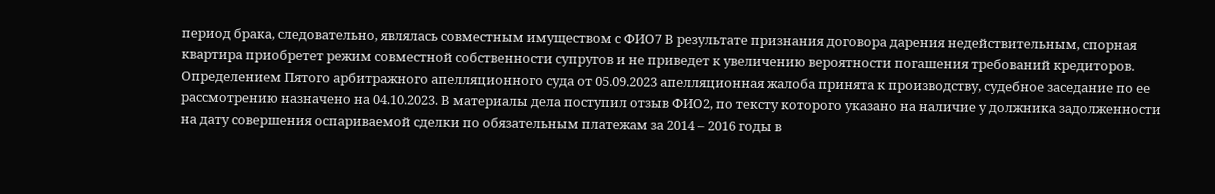период брака, следовательно, являлась совместным имуществом с ФИО7 В результате признания договора дарения недействительным, спорная квартира приобретет режим совместной собственности супругов и не приведет к увеличению вероятности погашения требований кредиторов. Определением Пятого арбитражного апелляционного суда от 05.09.2023 апелляционная жалоба принята к производству, судебное заседание по ее рассмотрению назначено на 04.10.2023. В материалы дела поступил отзыв ФИО2, по тексту которого указано на наличие у должника задолженности на дату совершения оспариваемой сделки по обязательным платежам за 2014 – 2016 годы в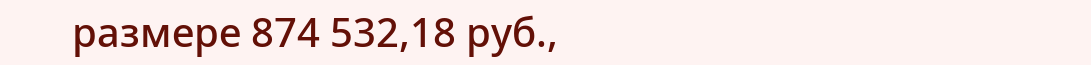размере 874 532,18 руб.,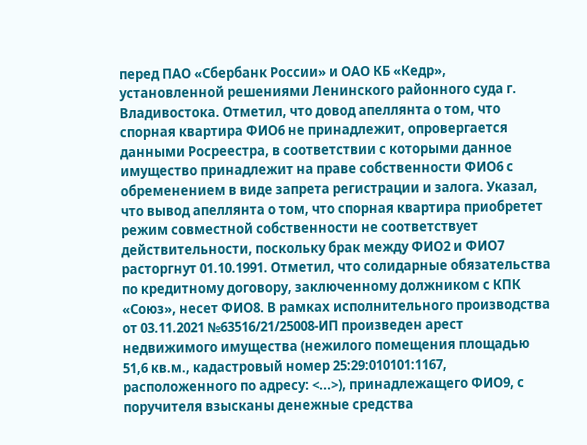перед ПАО «Сбербанк России» и ОАО КБ «Кедр», установленной решениями Ленинского районного суда г. Владивостока. Отметил, что довод апеллянта о том, что спорная квартира ФИО6 не принадлежит, опровергается данными Росреестра, в соответствии с которыми данное имущество принадлежит на праве собственности ФИО6 с обременением в виде запрета регистрации и залога. Указал, что вывод апеллянта о том, что спорная квартира приобретет режим совместной собственности не соответствует действительности, поскольку брак между ФИО2 и ФИО7 расторгнут 01.10.1991. Отметил, что солидарные обязательства по кредитному договору, заключенному должником с КПК «Союз», несет ФИО8. В рамках исполнительного производства от 03.11.2021 №63516/21/25008-ИП произведен арест недвижимого имущества (нежилого помещения площадью 51,6 кв.м., кадастровый номер 25:29:010101:1167, расположенного по адресу: <...>), принадлежащего ФИО9, с поручителя взысканы денежные средства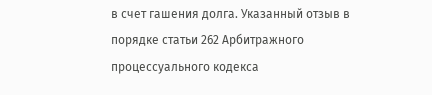в счет гашения долга. Указанный отзыв в порядке статьи 262 Арбитражного процессуального кодекса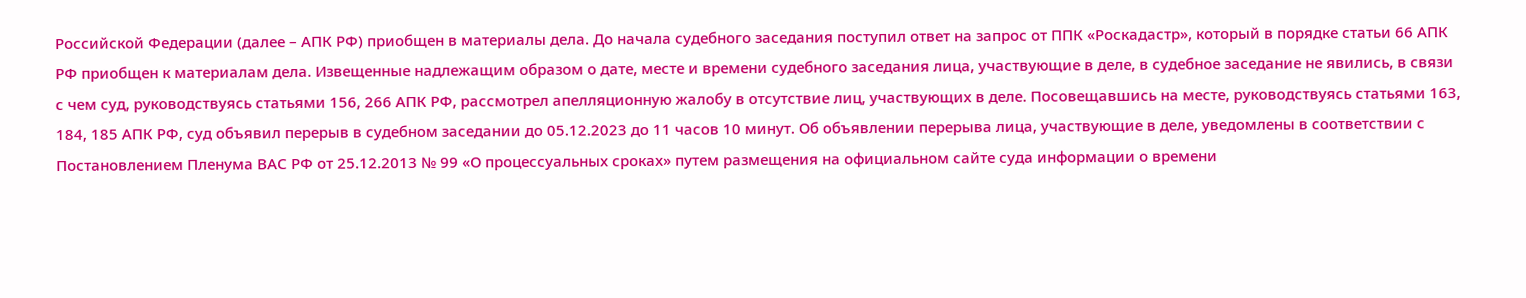Российской Федерации (далее – АПК РФ) приобщен в материалы дела. До начала судебного заседания поступил ответ на запрос от ППК «Роскадастр», который в порядке статьи 66 АПК РФ приобщен к материалам дела. Извещенные надлежащим образом о дате, месте и времени судебного заседания лица, участвующие в деле, в судебное заседание не явились, в связи с чем суд, руководствуясь статьями 156, 266 АПК РФ, рассмотрел апелляционную жалобу в отсутствие лиц, участвующих в деле. Посовещавшись на месте, руководствуясь статьями 163, 184, 185 АПК РФ, суд объявил перерыв в судебном заседании до 05.12.2023 до 11 часов 10 минут. Об объявлении перерыва лица, участвующие в деле, уведомлены в соответствии с Постановлением Пленума ВАС РФ от 25.12.2013 № 99 «О процессуальных сроках» путем размещения на официальном сайте суда информации о времени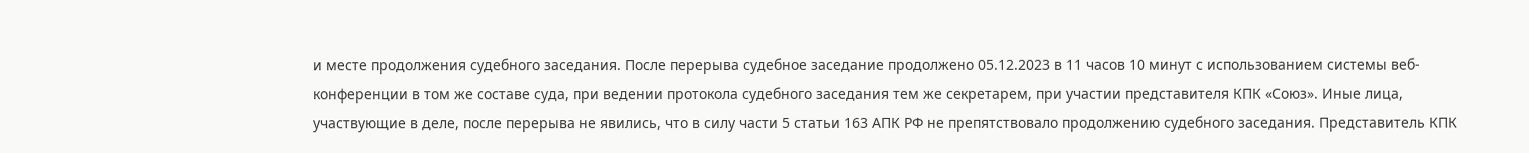и месте продолжения судебного заседания. После перерыва судебное заседание продолжено 05.12.2023 в 11 часов 10 минут с использованием системы веб-конференции в том же составе суда, при ведении протокола судебного заседания тем же секретарем, при участии представителя КПК «Союз». Иные лица, участвующие в деле, после перерыва не явились, что в силу части 5 статьи 163 АПК РФ не препятствовало продолжению судебного заседания. Представитель КПК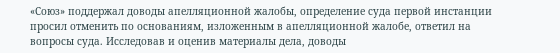«Союз» поддержал доводы апелляционной жалобы, определение суда первой инстанции просил отменить по основаниям, изложенным в апелляционной жалобе, ответил на вопросы суда. Исследовав и оценив материалы дела, доводы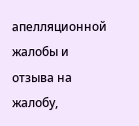апелляционной жалобы и отзыва на жалобу,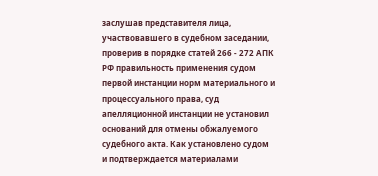заслушав представителя лица, участвовавшего в судебном заседании, проверив в порядке статей 266 - 272 АПК РФ правильность применения судом первой инстанции норм материального и процессуального права, суд апелляционной инстанции не установил оснований для отмены обжалуемого судебного акта. Как установлено судом и подтверждается материалами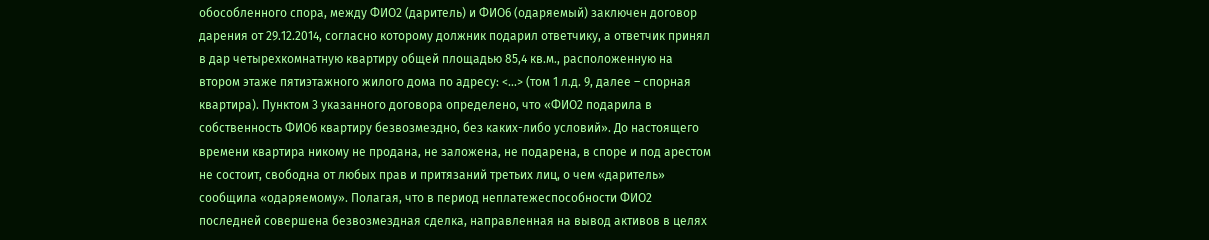обособленного спора, между ФИО2 (даритель) и ФИО6 (одаряемый) заключен договор дарения от 29.12.2014, согласно которому должник подарил ответчику, а ответчик принял в дар четырехкомнатную квартиру общей площадью 85,4 кв.м., расположенную на втором этаже пятиэтажного жилого дома по адресу: <...> (том 1 л.д. 9, далее – спорная квартира). Пунктом 3 указанного договора определено, что «ФИО2 подарила в собственность ФИО6 квартиру безвозмездно, без каких-либо условий». До настоящего времени квартира никому не продана, не заложена, не подарена, в споре и под арестом не состоит, свободна от любых прав и притязаний третьих лиц, о чем «даритель» сообщила «одаряемому». Полагая, что в период неплатежеспособности ФИО2 последней совершена безвозмездная сделка, направленная на вывод активов в целях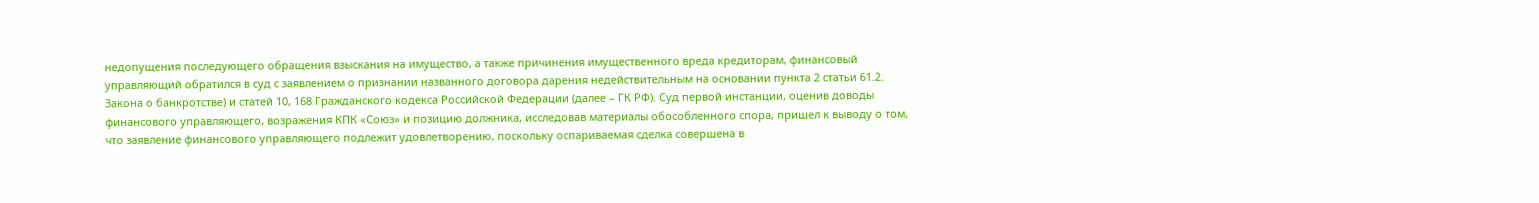недопущения последующего обращения взыскания на имущество, а также причинения имущественного вреда кредиторам, финансовый управляющий обратился в суд с заявлением о признании названного договора дарения недействительным на основании пункта 2 статьи 61.2. Закона о банкротстве) и статей 10, 168 Гражданского кодекса Российской Федерации (далее – ГК РФ). Суд первой инстанции, оценив доводы финансового управляющего, возражения КПК «Союз» и позицию должника, исследовав материалы обособленного спора, пришел к выводу о том, что заявление финансового управляющего подлежит удовлетворению, поскольку оспариваемая сделка совершена в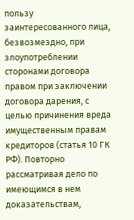пользу заинтересованного лица, безвозмездно, при злоупотреблении сторонами договора правом при заключении договора дарения, с целью причинения вреда имущественным правам кредиторов (статья 10 ГК РФ). Повторно рассматривая дело по имеющимся в нем доказательствам,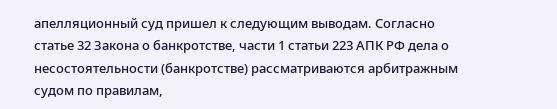апелляционный суд пришел к следующим выводам. Согласно статье 32 Закона о банкротстве, части 1 статьи 223 АПК РФ дела о несостоятельности (банкротстве) рассматриваются арбитражным судом по правилам,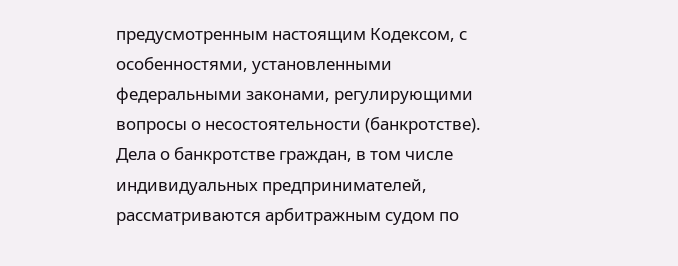предусмотренным настоящим Кодексом, с особенностями, установленными федеральными законами, регулирующими вопросы о несостоятельности (банкротстве). Дела о банкротстве граждан, в том числе индивидуальных предпринимателей, рассматриваются арбитражным судом по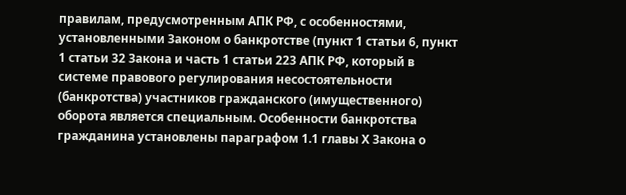правилам, предусмотренным АПК РФ, с особенностями, установленными Законом о банкротстве (пункт 1 статьи 6, пункт 1 статьи 32 Закона и часть 1 статьи 223 АПК РФ, который в системе правового регулирования несостоятельности (банкротства) участников гражданского (имущественного) оборота является специальным. Особенности банкротства гражданина установлены параграфом 1.1 главы X Закона о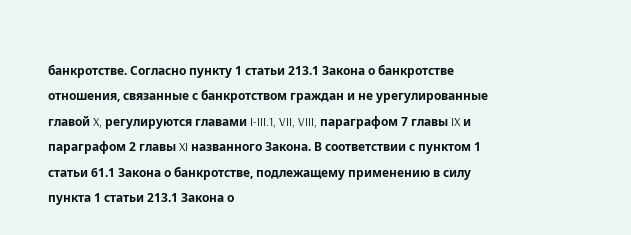банкротстве. Согласно пункту 1 статьи 213.1 Закона о банкротстве отношения, связанные с банкротством граждан и не урегулированные главой X, регулируются главами I-III.1, VII, VIII, параграфом 7 главы IX и параграфом 2 главы XI названного Закона. В соответствии с пунктом 1 статьи 61.1 Закона о банкротстве, подлежащему применению в силу пункта 1 статьи 213.1 Закона о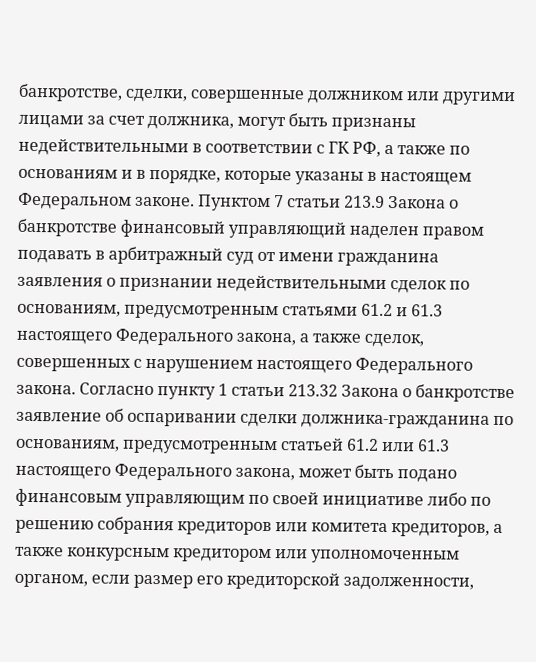банкротстве, сделки, совершенные должником или другими лицами за счет должника, могут быть признаны недействительными в соответствии с ГК РФ, а также по основаниям и в порядке, которые указаны в настоящем Федеральном законе. Пунктом 7 статьи 213.9 Закона о банкротстве финансовый управляющий наделен правом подавать в арбитражный суд от имени гражданина заявления о признании недействительными сделок по основаниям, предусмотренным статьями 61.2 и 61.3 настоящего Федерального закона, а также сделок, совершенных с нарушением настоящего Федерального закона. Согласно пункту 1 статьи 213.32 Закона о банкротстве заявление об оспаривании сделки должника-гражданина по основаниям, предусмотренным статьей 61.2 или 61.3 настоящего Федерального закона, может быть подано финансовым управляющим по своей инициативе либо по решению собрания кредиторов или комитета кредиторов, а также конкурсным кредитором или уполномоченным органом, если размер его кредиторской задолженности,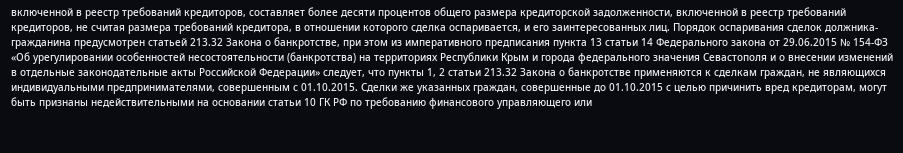включенной в реестр требований кредиторов, составляет более десяти процентов общего размера кредиторской задолженности, включенной в реестр требований кредиторов, не считая размера требований кредитора, в отношении которого сделка оспаривается, и его заинтересованных лиц. Порядок оспаривания сделок должника-гражданина предусмотрен статьей 213.32 Закона о банкротстве, при этом из императивного предписания пункта 13 статьи 14 Федерального закона от 29.06.2015 № 154-ФЗ «Об урегулировании особенностей несостоятельности (банкротства) на территориях Республики Крым и города федерального значения Севастополя и о внесении изменений в отдельные законодательные акты Российской Федерации» следует, что пункты 1, 2 статьи 213.32 Закона о банкротстве применяются к сделкам граждан, не являющихся индивидуальными предпринимателями, совершенным с 01.10.2015. Сделки же указанных граждан, совершенные до 01.10.2015 с целью причинить вред кредиторам, могут быть признаны недействительными на основании статьи 10 ГК РФ по требованию финансового управляющего или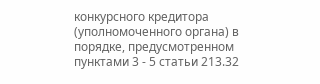конкурсного кредитора (уполномоченного органа) в порядке, предусмотренном пунктами 3 - 5 статьи 213.32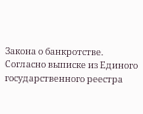Закона о банкротстве. Согласно выписке из Единого государственного реестра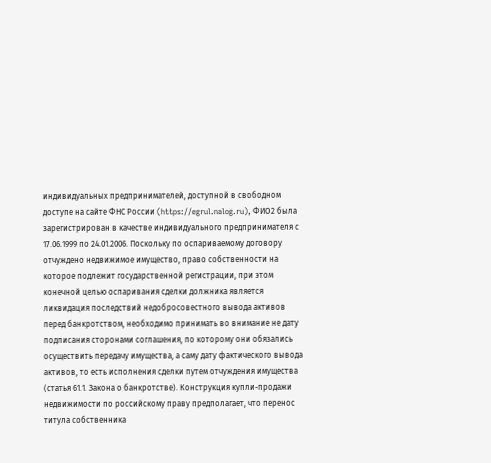индивидуальных предпринимателей, доступной в свободном доступе на сайте ФНС России (https://egrul.nalog.ru), ФИО2 была зарегистрирован в качестве индивидуального предпринимателя с 17.06.1999 по 24.01.2006. Поскольку по оспариваемому договору отчуждено недвижимое имущество, право собственности на которое подлежит государственной регистрации, при этом конечной целью оспаривания сделки должника является ликвидация последствий недобросовестного вывода активов перед банкротством, необходимо принимать во внимание не дату подписания сторонами соглашения, по которому они обязались осуществить передачу имущества, а саму дату фактического вывода активов, то есть исполнения сделки путем отчуждения имущества (статья 61.1. Закона о банкротстве). Конструкция купли-продажи недвижимости по российскому праву предполагает, что перенос титула собственника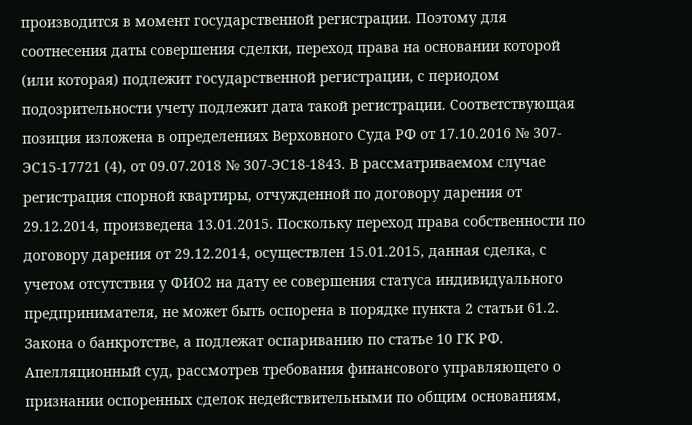производится в момент государственной регистрации. Поэтому для соотнесения даты совершения сделки, переход права на основании которой (или которая) подлежит государственной регистрации, с периодом подозрительности учету подлежит дата такой регистрации. Соответствующая позиция изложена в определениях Верховного Суда РФ от 17.10.2016 № 307-ЭС15-17721 (4), от 09.07.2018 № 307-ЭС18-1843. В рассматриваемом случае регистрация спорной квартиры, отчужденной по договору дарения от 29.12.2014, произведена 13.01.2015. Поскольку переход права собственности по договору дарения от 29.12.2014, осуществлен 15.01.2015, данная сделка, с учетом отсутствия у ФИО2 на дату ее совершения статуса индивидуального предпринимателя, не может быть оспорена в порядке пункта 2 статьи 61.2. Закона о банкротстве, а подлежат оспариванию по статье 10 ГК РФ. Апелляционный суд, рассмотрев требования финансового управляющего о признании оспоренных сделок недействительными по общим основаниям,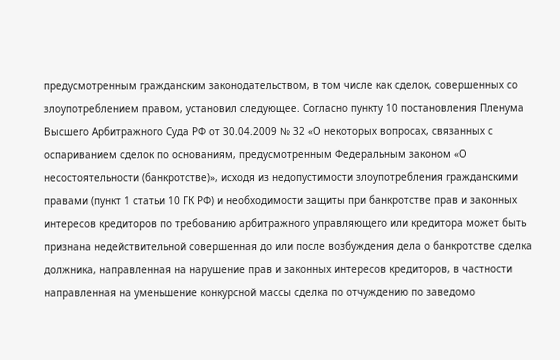предусмотренным гражданским законодательством, в том числе как сделок, совершенных со злоупотреблением правом, установил следующее. Согласно пункту 10 постановления Пленума Высшего Арбитражного Суда РФ от 30.04.2009 № 32 «О некоторых вопросах, связанных с оспариванием сделок по основаниям, предусмотренным Федеральным законом «О несостоятельности (банкротстве)», исходя из недопустимости злоупотребления гражданскими правами (пункт 1 статьи 10 ГК РФ) и необходимости защиты при банкротстве прав и законных интересов кредиторов по требованию арбитражного управляющего или кредитора может быть признана недействительной совершенная до или после возбуждения дела о банкротстве сделка должника, направленная на нарушение прав и законных интересов кредиторов, в частности направленная на уменьшение конкурсной массы сделка по отчуждению по заведомо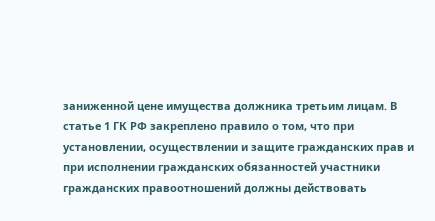заниженной цене имущества должника третьим лицам. В статье 1 ГК РФ закреплено правило о том, что при установлении, осуществлении и защите гражданских прав и при исполнении гражданских обязанностей участники гражданских правоотношений должны действовать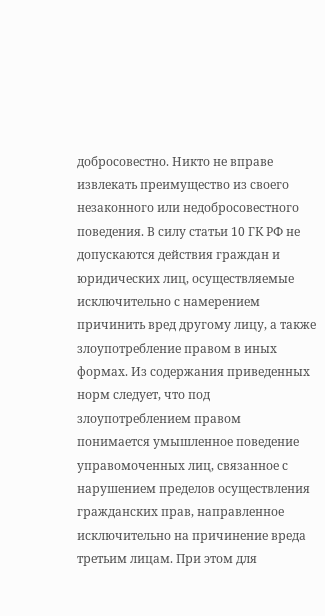добросовестно. Никто не вправе извлекать преимущество из своего незаконного или недобросовестного поведения. В силу статьи 10 ГК РФ не допускаются действия граждан и юридических лиц, осуществляемые исключительно с намерением причинить вред другому лицу, а также злоупотребление правом в иных формах. Из содержания приведенных норм следует, что под злоупотреблением правом понимается умышленное поведение управомоченных лиц, связанное с нарушением пределов осуществления гражданских прав, направленное исключительно на причинение вреда третьим лицам. При этом для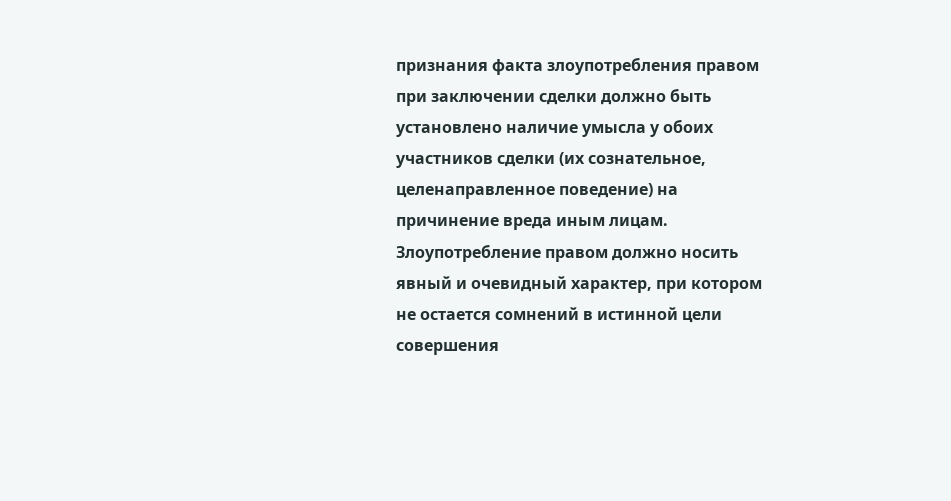признания факта злоупотребления правом при заключении сделки должно быть установлено наличие умысла у обоих участников сделки (их сознательное, целенаправленное поведение) на причинение вреда иным лицам. Злоупотребление правом должно носить явный и очевидный характер, при котором не остается сомнений в истинной цели совершения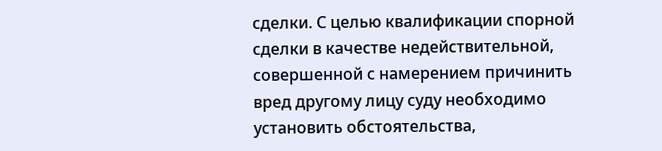сделки. С целью квалификации спорной сделки в качестве недействительной, совершенной с намерением причинить вред другому лицу суду необходимо установить обстоятельства,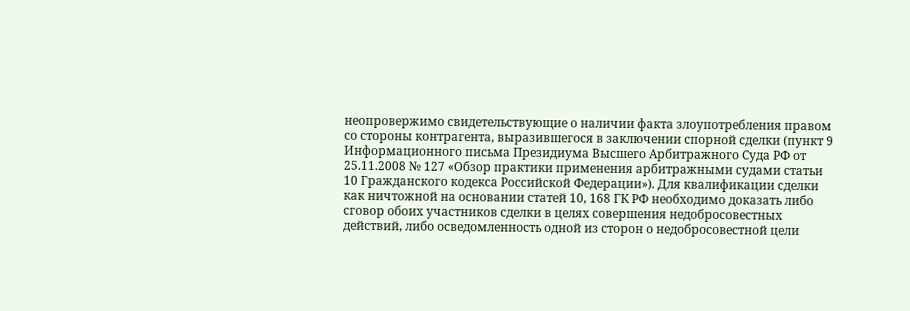неопровержимо свидетельствующие о наличии факта злоупотребления правом со стороны контрагента, выразившегося в заключении спорной сделки (пункт 9 Информационного письма Президиума Высшего Арбитражного Суда РФ от 25.11.2008 № 127 «Обзор практики применения арбитражными судами статьи 10 Гражданского кодекса Российской Федерации»). Для квалификации сделки как ничтожной на основании статей 10, 168 ГК РФ необходимо доказать либо сговор обоих участников сделки в целях совершения недобросовестных действий, либо осведомленность одной из сторон о недобросовестной цели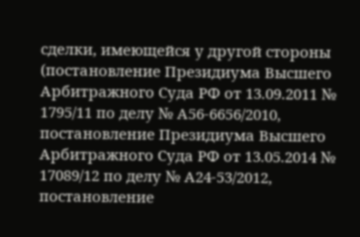сделки, имеющейся у другой стороны (постановление Президиума Высшего Арбитражного Суда РФ от 13.09.2011 № 1795/11 по делу № А56-6656/2010, постановление Президиума Высшего Арбитражного Суда РФ от 13.05.2014 № 17089/12 по делу № А24-53/2012, постановление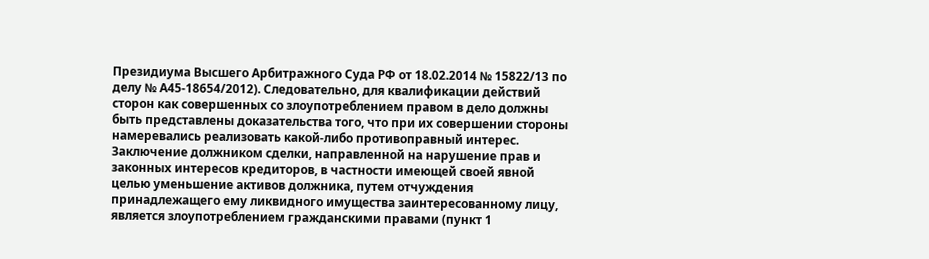Президиума Высшего Арбитражного Суда РФ от 18.02.2014 № 15822/13 по делу № А45-18654/2012). Следовательно, для квалификации действий сторон как совершенных со злоупотреблением правом в дело должны быть представлены доказательства того, что при их совершении стороны намеревались реализовать какой-либо противоправный интерес. Заключение должником сделки, направленной на нарушение прав и законных интересов кредиторов, в частности имеющей своей явной целью уменьшение активов должника, путем отчуждения принадлежащего ему ликвидного имущества заинтересованному лицу, является злоупотреблением гражданскими правами (пункт 1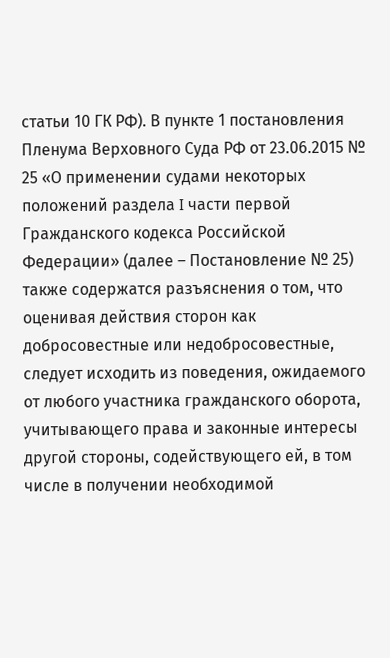статьи 10 ГК РФ). В пункте 1 постановления Пленума Верховного Суда РФ от 23.06.2015 № 25 «О применении судами некоторых положений раздела I части первой Гражданского кодекса Российской Федерации» (далее – Постановление № 25) также содержатся разъяснения о том, что оценивая действия сторон как добросовестные или недобросовестные, следует исходить из поведения, ожидаемого от любого участника гражданского оборота, учитывающего права и законные интересы другой стороны, содействующего ей, в том числе в получении необходимой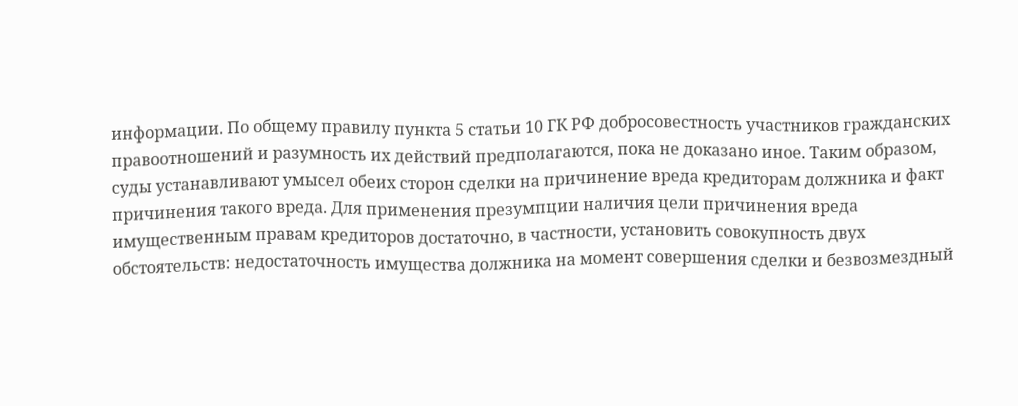информации. По общему правилу пункта 5 статьи 10 ГК РФ добросовестность участников гражданских правоотношений и разумность их действий предполагаются, пока не доказано иное. Таким образом, суды устанавливают умысел обеих сторон сделки на причинение вреда кредиторам должника и факт причинения такого вреда. Для применения презумпции наличия цели причинения вреда имущественным правам кредиторов достаточно, в частности, установить совокупность двух обстоятельств: недостаточность имущества должника на момент совершения сделки и безвозмездный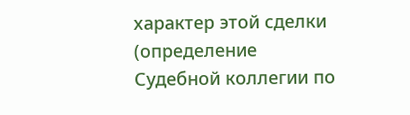характер этой сделки (определение Судебной коллегии по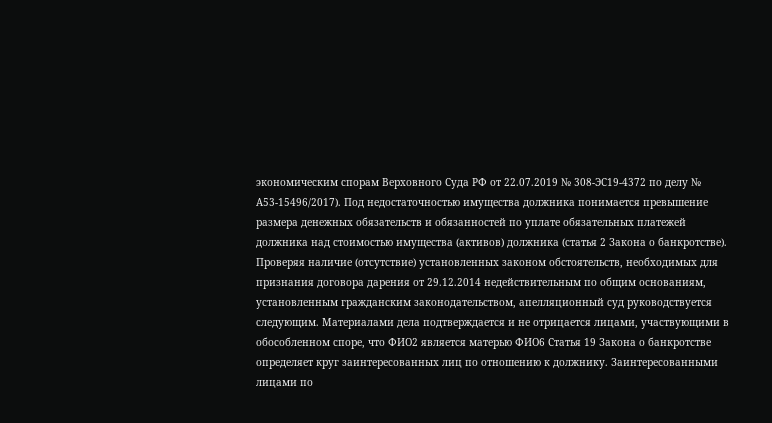экономическим спорам Верховного Суда РФ от 22.07.2019 № 308-ЭС19-4372 по делу № А53-15496/2017). Под недостаточностью имущества должника понимается превышение размера денежных обязательств и обязанностей по уплате обязательных платежей должника над стоимостью имущества (активов) должника (статья 2 Закона о банкротстве). Проверяя наличие (отсутствие) установленных законом обстоятельств, необходимых для признания договора дарения от 29.12.2014 недействительным по общим основаниям, установленным гражданским законодательством, апелляционный суд руководствуется следующим. Материалами дела подтверждается и не отрицается лицами, участвующими в обособленном споре, что ФИО2 является матерью ФИО6 Статья 19 Закона о банкротстве определяет круг заинтересованных лиц по отношению к должнику. Заинтересованными лицами по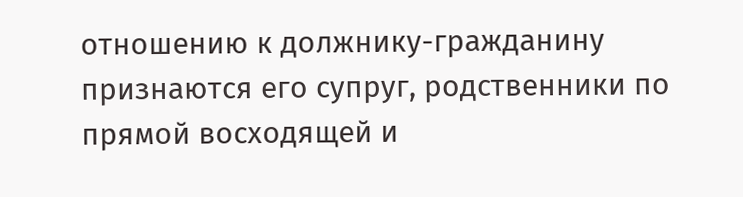отношению к должнику-гражданину признаются его супруг, родственники по прямой восходящей и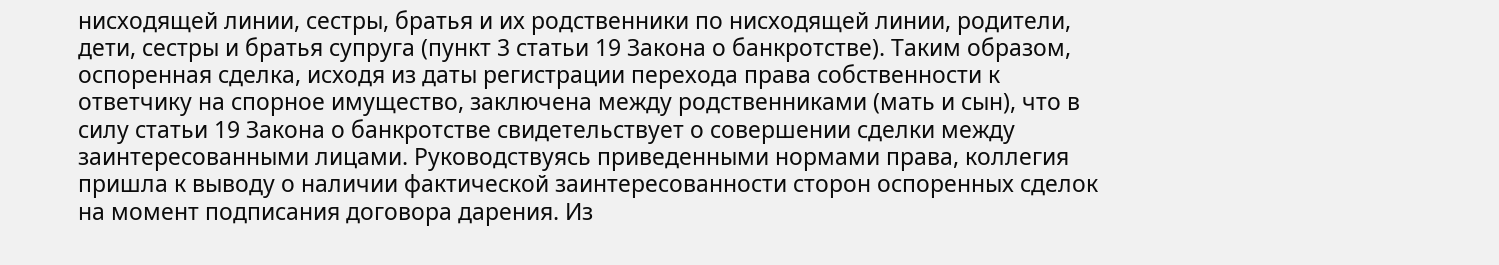нисходящей линии, сестры, братья и их родственники по нисходящей линии, родители, дети, сестры и братья супруга (пункт 3 статьи 19 Закона о банкротстве). Таким образом, оспоренная сделка, исходя из даты регистрации перехода права собственности к ответчику на спорное имущество, заключена между родственниками (мать и сын), что в силу статьи 19 Закона о банкротстве свидетельствует о совершении сделки между заинтересованными лицами. Руководствуясь приведенными нормами права, коллегия пришла к выводу о наличии фактической заинтересованности сторон оспоренных сделок на момент подписания договора дарения. Из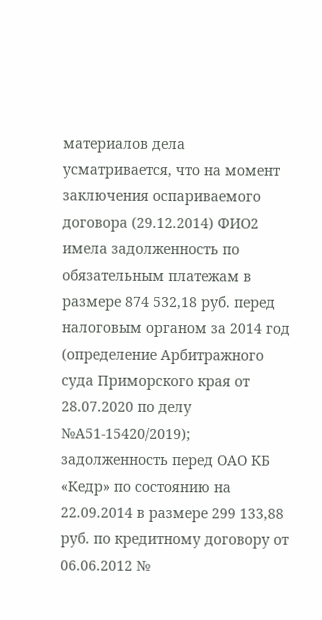материалов дела усматривается, что на момент заключения оспариваемого договора (29.12.2014) ФИО2 имела задолженность по обязательным платежам в размере 874 532,18 руб. перед налоговым органом за 2014 год (определение Арбитражного суда Приморского края от 28.07.2020 по делу №А51-15420/2019); задолженность перед ОАО КБ «Кедр» по состоянию на 22.09.2014 в размере 299 133,88 руб. по кредитному договору от 06.06.2012 №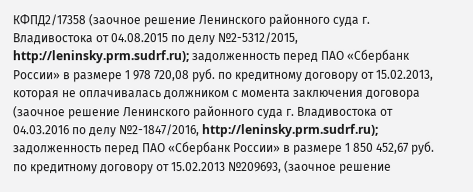КФПД2/17358 (заочное решение Ленинского районного суда г. Владивостока от 04.08.2015 по делу №2-5312/2015, http://leninsky.prm.sudrf.ru); задолженность перед ПАО «Сбербанк России» в размере 1 978 720,08 руб. по кредитному договору от 15.02.2013, которая не оплачивалась должником с момента заключения договора (заочное решение Ленинского районного суда г. Владивостока от 04.03.2016 по делу №2-1847/2016, http://leninsky.prm.sudrf.ru); задолженность перед ПАО «Сбербанк России» в размере 1 850 452,67 руб. по кредитному договору от 15.02.2013 №209693, (заочное решение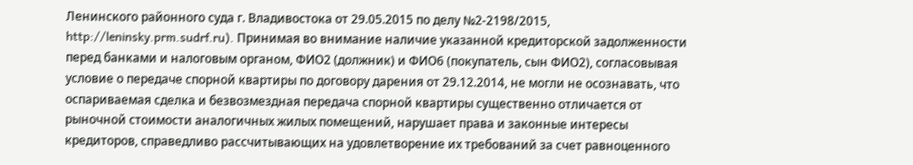Ленинского районного суда г. Владивостока от 29.05.2015 по делу №2-2198/2015, http://leninsky.prm.sudrf.ru). Принимая во внимание наличие указанной кредиторской задолженности перед банками и налоговым органом, ФИО2 (должник) и ФИО6 (покупатель, сын ФИО2), согласовывая условие о передаче спорной квартиры по договору дарения от 29.12.2014, не могли не осознавать, что оспариваемая сделка и безвозмездная передача спорной квартиры существенно отличается от рыночной стоимости аналогичных жилых помещений, нарушает права и законные интересы кредиторов, справедливо рассчитывающих на удовлетворение их требований за счет равноценного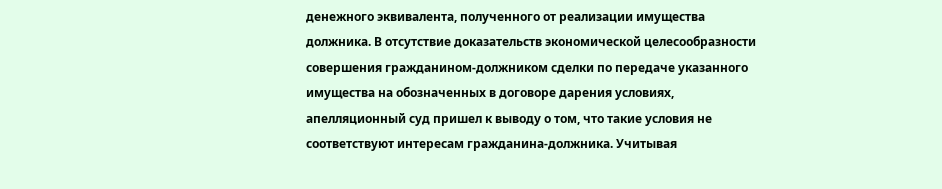денежного эквивалента, полученного от реализации имущества должника. В отсутствие доказательств экономической целесообразности совершения гражданином-должником сделки по передаче указанного имущества на обозначенных в договоре дарения условиях, апелляционный суд пришел к выводу о том, что такие условия не соответствуют интересам гражданина-должника. Учитывая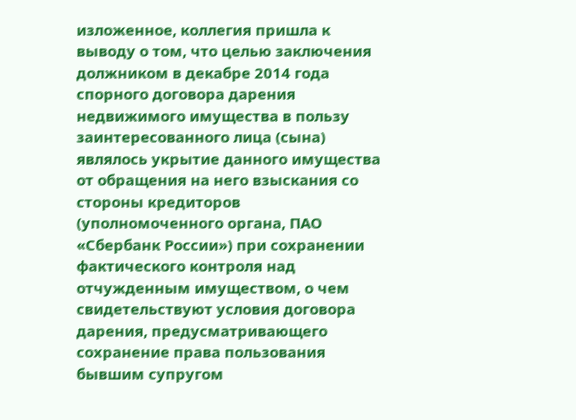изложенное, коллегия пришла к выводу о том, что целью заключения должником в декабре 2014 года спорного договора дарения недвижимого имущества в пользу заинтересованного лица (сына) являлось укрытие данного имущества от обращения на него взыскания со стороны кредиторов (уполномоченного органа, ПАО «Сбербанк России») при сохранении фактического контроля над отчужденным имуществом, о чем свидетельствуют условия договора дарения, предусматривающего сохранение права пользования бывшим супругом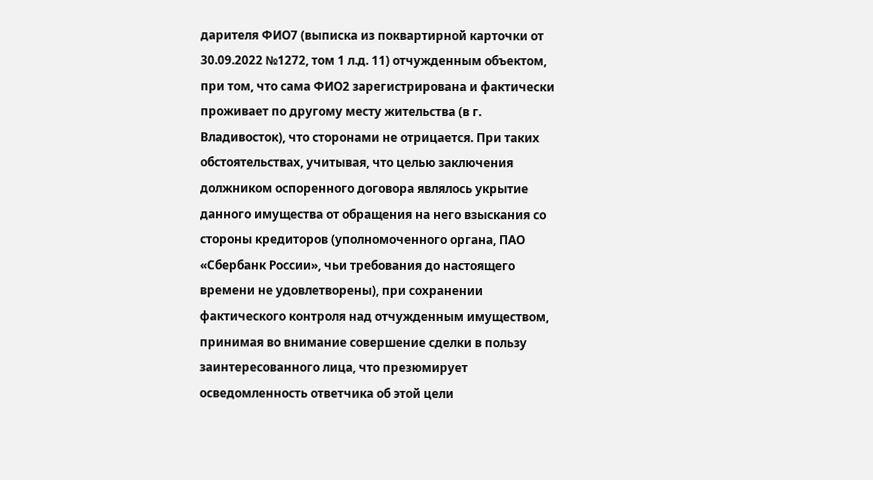дарителя ФИО7 (выписка из поквартирной карточки от 30.09.2022 №1272, том 1 л.д. 11) отчужденным объектом, при том, что сама ФИО2 зарегистрирована и фактически проживает по другому месту жительства (в г. Владивосток), что сторонами не отрицается. При таких обстоятельствах, учитывая, что целью заключения должником оспоренного договора являлось укрытие данного имущества от обращения на него взыскания со стороны кредиторов (уполномоченного органа, ПАО «Сбербанк России», чьи требования до настоящего времени не удовлетворены), при сохранении фактического контроля над отчужденным имуществом, принимая во внимание совершение сделки в пользу заинтересованного лица, что презюмирует осведомленность ответчика об этой цели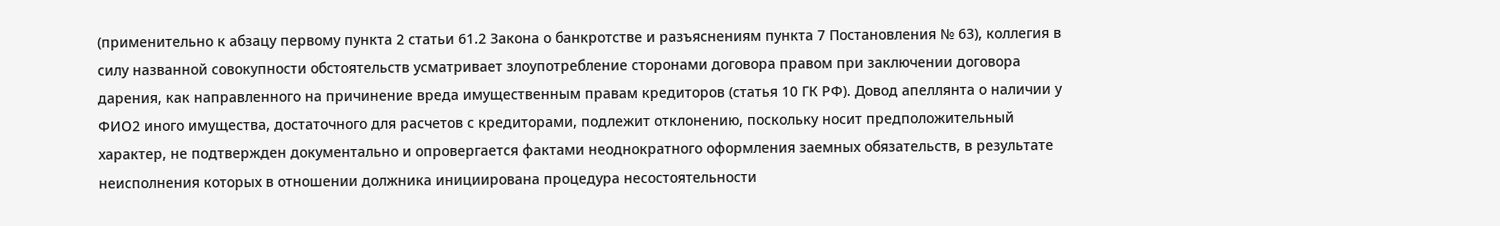(применительно к абзацу первому пункта 2 статьи 61.2 Закона о банкротстве и разъяснениям пункта 7 Постановления № 63), коллегия в силу названной совокупности обстоятельств усматривает злоупотребление сторонами договора правом при заключении договора дарения, как направленного на причинение вреда имущественным правам кредиторов (статья 10 ГК РФ). Довод апеллянта о наличии у ФИО2 иного имущества, достаточного для расчетов с кредиторами, подлежит отклонению, поскольку носит предположительный характер, не подтвержден документально и опровергается фактами неоднократного оформления заемных обязательств, в результате неисполнения которых в отношении должника инициирована процедура несостоятельности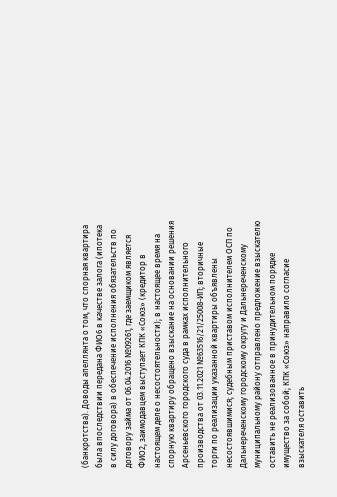(банкротства). Доводы апеллянта о том, что спорная квартира была впоследствии передана ФИО6 в качестве залога (ипотека в силу договора) в обеспечение исполнения обязательств по договору займа от 06.04.2016 №09261, где заемщиком является ФИО2, заимодавцем выступает КПК «Союз» (кредитор в настоящем деле о несостоятельности); в настоящее время на спорную квартиру обращено взыскание на основании решения Арсеньевского городского суда в рамках исполнительного производства от 03.11.2021 №63516/21/25008-ИП; вторичные торги по реализации указанной квартиры объявлены несостоявшимися; судебным приставом исполнителем ОСП по Дальнереченскому городскому округу и Дальнереченскому муниципальному району отправлено предложение взыскателю оставить не реализованное в принудительном порядке имущество за собой; КПК «Союз» направило согласие взыскателя оставить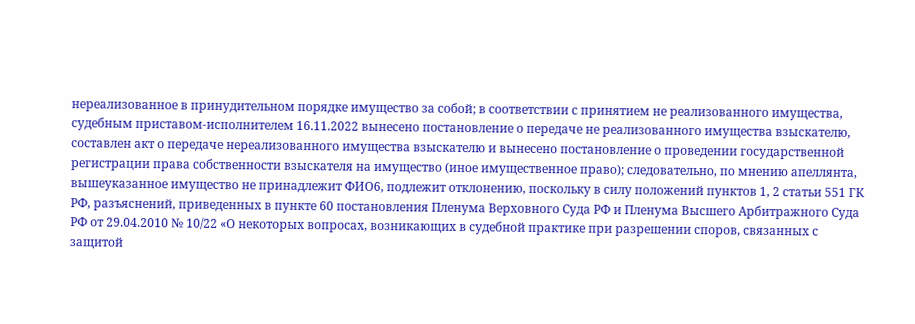нереализованное в принудительном порядке имущество за собой; в соответствии с принятием не реализованного имущества, судебным приставом-исполнителем 16.11.2022 вынесено постановление о передаче не реализованного имущества взыскателю, составлен акт о передаче нереализованного имущества взыскателю и вынесено постановление о проведении государственной регистрации права собственности взыскателя на имущество (иное имущественное право); следовательно, по мнению апеллянта, вышеуказанное имущество не принадлежит ФИО6, подлежит отклонению, поскольку в силу положений пунктов 1, 2 статьи 551 ГК РФ, разъяснений, приведенных в пункте 60 постановления Пленума Верховного Суда РФ и Пленума Высшего Арбитражного Суда РФ от 29.04.2010 № 10/22 «О некоторых вопросах, возникающих в судебной практике при разрешении споров, связанных с защитой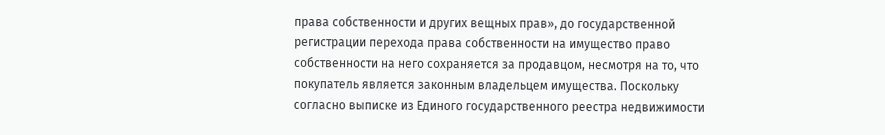права собственности и других вещных прав», до государственной регистрации перехода права собственности на имущество право собственности на него сохраняется за продавцом, несмотря на то, что покупатель является законным владельцем имущества. Поскольку согласно выписке из Единого государственного реестра недвижимости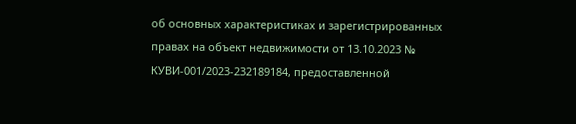об основных характеристиках и зарегистрированных правах на объект недвижимости от 13.10.2023 № КУВИ-001/2023-232189184, предоставленной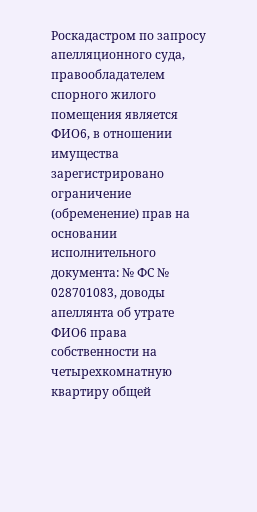Роскадастром по запросу апелляционного суда, правообладателем спорного жилого помещения является ФИО6, в отношении имущества зарегистрировано ограничение (обременение) прав на основании исполнительного документа: № ФС № 028701083, доводы апеллянта об утрате ФИО6 права собственности на четырехкомнатную квартиру общей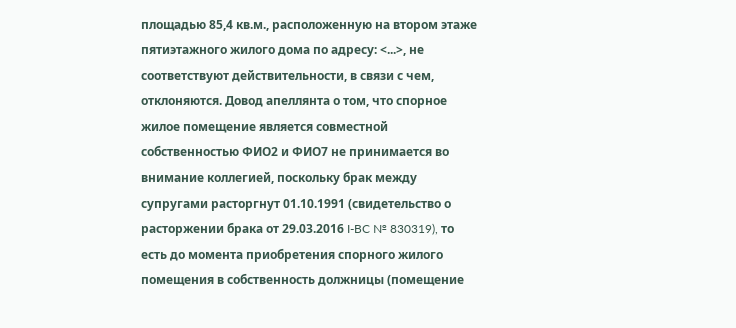площадью 85,4 кв.м., расположенную на втором этаже пятиэтажного жилого дома по адресу: <...>, не соответствуют действительности, в связи с чем, отклоняются. Довод апеллянта о том, что спорное жилое помещение является совместной собственностью ФИО2 и ФИО7 не принимается во внимание коллегией, поскольку брак между супругами расторгнут 01.10.1991 (свидетельство о расторжении брака от 29.03.2016 I-BC № 830319), то есть до момента приобретения спорного жилого помещения в собственность должницы (помещение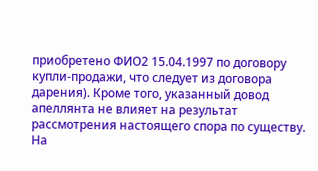приобретено ФИО2 15.04.1997 по договору купли-продажи, что следует из договора дарения). Кроме того, указанный довод апеллянта не влияет на результат рассмотрения настоящего спора по существу. На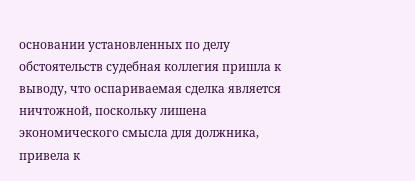основании установленных по делу обстоятельств судебная коллегия пришла к выводу, что оспариваемая сделка является ничтожной, поскольку лишена экономического смысла для должника, привела к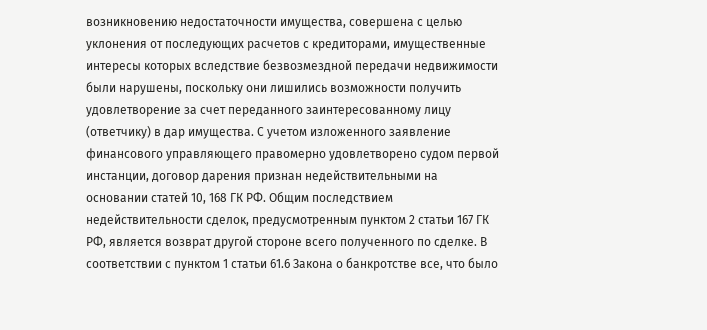возникновению недостаточности имущества, совершена с целью уклонения от последующих расчетов с кредиторами, имущественные интересы которых вследствие безвозмездной передачи недвижимости были нарушены, поскольку они лишились возможности получить удовлетворение за счет переданного заинтересованному лицу (ответчику) в дар имущества. С учетом изложенного заявление финансового управляющего правомерно удовлетворено судом первой инстанции, договор дарения признан недействительными на основании статей 10, 168 ГК РФ. Общим последствием недействительности сделок, предусмотренным пунктом 2 статьи 167 ГК РФ, является возврат другой стороне всего полученного по сделке. В соответствии с пунктом 1 статьи 61.6 Закона о банкротстве все, что было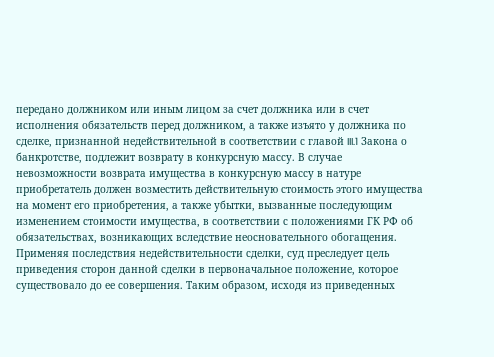передано должником или иным лицом за счет должника или в счет исполнения обязательств перед должником, а также изъято у должника по сделке, признанной недействительной в соответствии с главой III.1 Закона о банкротстве, подлежит возврату в конкурсную массу. В случае невозможности возврата имущества в конкурсную массу в натуре приобретатель должен возместить действительную стоимость этого имущества на момент его приобретения, а также убытки, вызванные последующим изменением стоимости имущества, в соответствии с положениями ГК РФ об обязательствах, возникающих вследствие неосновательного обогащения. Применяя последствия недействительности сделки, суд преследует цель приведения сторон данной сделки в первоначальное положение, которое существовало до ее совершения. Таким образом, исходя из приведенных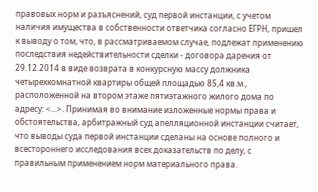правовых норм и разъяснений, суд первой инстанции, с учетом наличия имущества в собственности ответчика согласно ЕГРН, пришел к выводу о том, что, в рассматриваемом случае, подлежат применению последствия недействительности сделки - договора дарения от 29.12.2014 в виде возврата в конкурсную массу должника четырехкомнатной квартиры общей площадью 85,4 кв.м., расположенной на втором этаже пятиэтажного жилого дома по адресу: <...>. Принимая во внимание изложенные нормы права и обстоятельства, арбитражный суд апелляционной инстанции считает, что выводы суда первой инстанции сделаны на основе полного и всестороннего исследования всех доказательств по делу, с правильным применением норм материального права.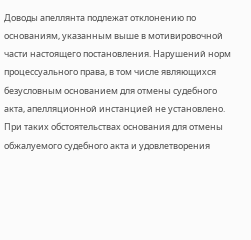Доводы апеллянта подлежат отклонению по основаниям, указанным выше в мотивировочной части настоящего постановления. Нарушений норм процессуального права, в том числе являющихся безусловным основанием для отмены судебного акта, апелляционной инстанцией не установлено. При таких обстоятельствах основания для отмены обжалуемого судебного акта и удовлетворения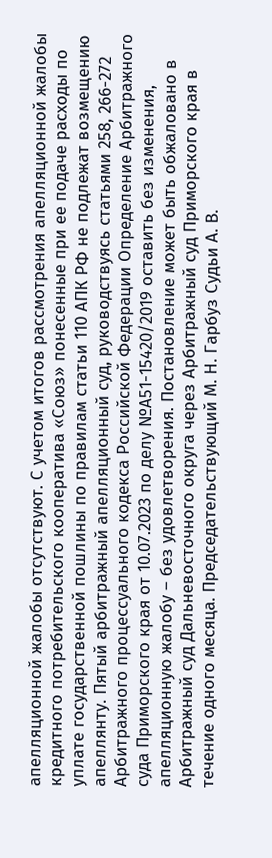апелляционной жалобы отсутствуют. С учетом итогов рассмотрения апелляционной жалобы кредитного потребительского кооператива «Союз» понесенные при ее подаче расходы по уплате государственной пошлины по правилам статьи 110 АПК РФ не подлежат возмещению апеллянту. Пятый арбитражный апелляционный суд, руководствуясь статьями 258, 266-272 Арбитражного процессуального кодекса Российской Федерации Определение Арбитражного суда Приморского края от 10.07.2023 по делу №А51-15420/2019 оставить без изменения, апелляционную жалобу – без удовлетворения. Постановление может быть обжаловано в Арбитражный суд Дальневосточного округа через Арбитражный суд Приморского края в течение одного месяца. Председательствующий М. Н. Гарбуз Судьи А. В.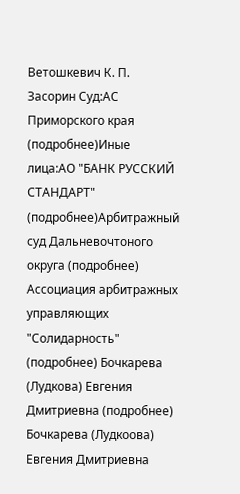Ветошкевич К. П. Засорин Суд:АС Приморского края (подробнее)Иные лица:АО "БАНК РУССКИЙ СТАНДАРТ" (подробнее)Арбитражный суд Дальневочтоного округа (подробнее) Ассоциация арбитражных управляющих "Солидарность" (подробнее) Бочкарева (Лудкова) Евгения Дмитриевна (подробнее) Бочкарева (Лудкоова) Евгения Дмитриевна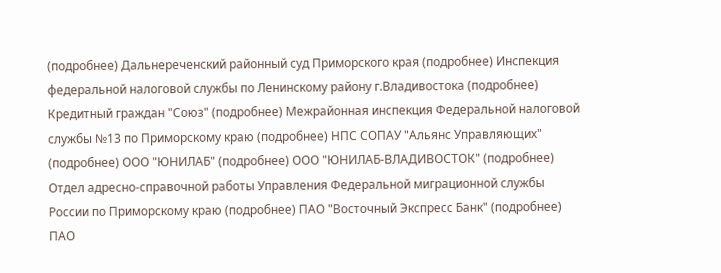(подробнее) Дальнереченский районный суд Приморского края (подробнее) Инспекция федеральной налоговой службы по Ленинскому району г.Владивостока (подробнее) Кредитный граждан "Союз" (подробнее) Межрайонная инспекция Федеральной налоговой службы №13 по Приморскому краю (подробнее) НПС СОПАУ "Альянс Управляющих" (подробнее) ООО "ЮНИЛАБ" (подробнее) ООО "ЮНИЛАБ-ВЛАДИВОСТОК" (подробнее) Отдел адресно-справочной работы Управления Федеральной миграционной службы России по Приморскому краю (подробнее) ПАО "Восточный Экспресс Банк" (подробнее) ПАО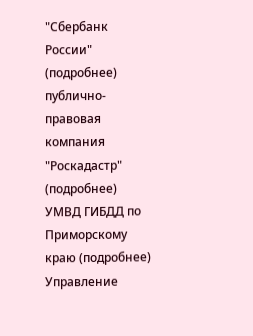"Сбербанк России" (подробнее) публично-правовая компания "Роскадастр" (подробнее) УМВД ГИБДД по Приморскому краю (подробнее) Управление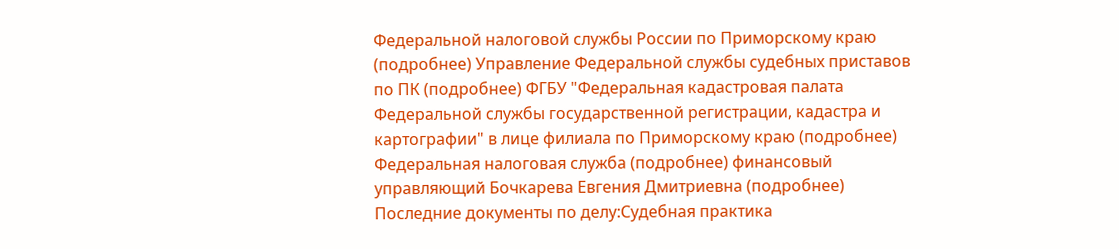Федеральной налоговой службы России по Приморскому краю (подробнее) Управление Федеральной службы судебных приставов по ПК (подробнее) ФГБУ "Федеральная кадастровая палата Федеральной службы государственной регистрации, кадастра и картографии" в лице филиала по Приморскому краю (подробнее) Федеральная налоговая служба (подробнее) финансовый управляющий Бочкарева Евгения Дмитриевна (подробнее) Последние документы по делу:Судебная практика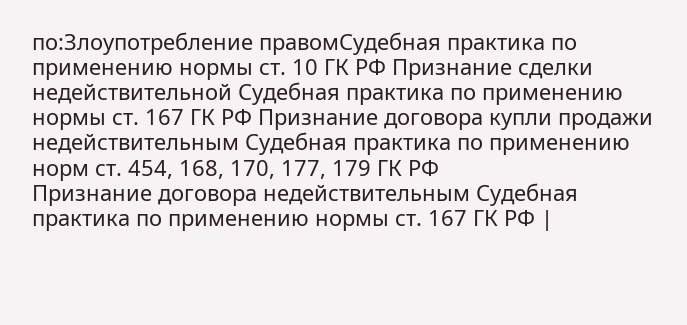по:Злоупотребление правомСудебная практика по применению нормы ст. 10 ГК РФ Признание сделки недействительной Судебная практика по применению нормы ст. 167 ГК РФ Признание договора купли продажи недействительным Судебная практика по применению норм ст. 454, 168, 170, 177, 179 ГК РФ
Признание договора недействительным Судебная практика по применению нормы ст. 167 ГК РФ |